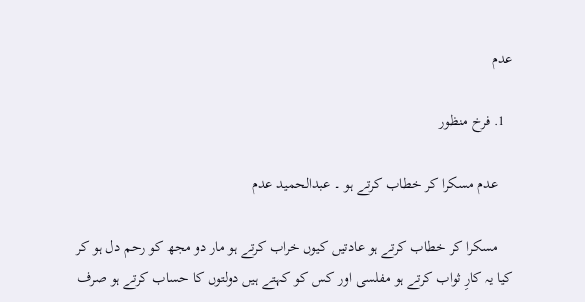عدم

  1. فرخ منظور

    عدم مسکرا کر خطاب کرتے ہو ۔ عبدالحمید عدم

    مسکرا کر خطاب کرتے ہو عادتیں کیوں خراب کرتے ہو مار دو مجھ کو رحم دل ہو کر کیا یہ کارِ ثواب کرتے ہو مفلسی اور کس کو کہتے ہیں دولتوں کا حساب کرتے ہو صرف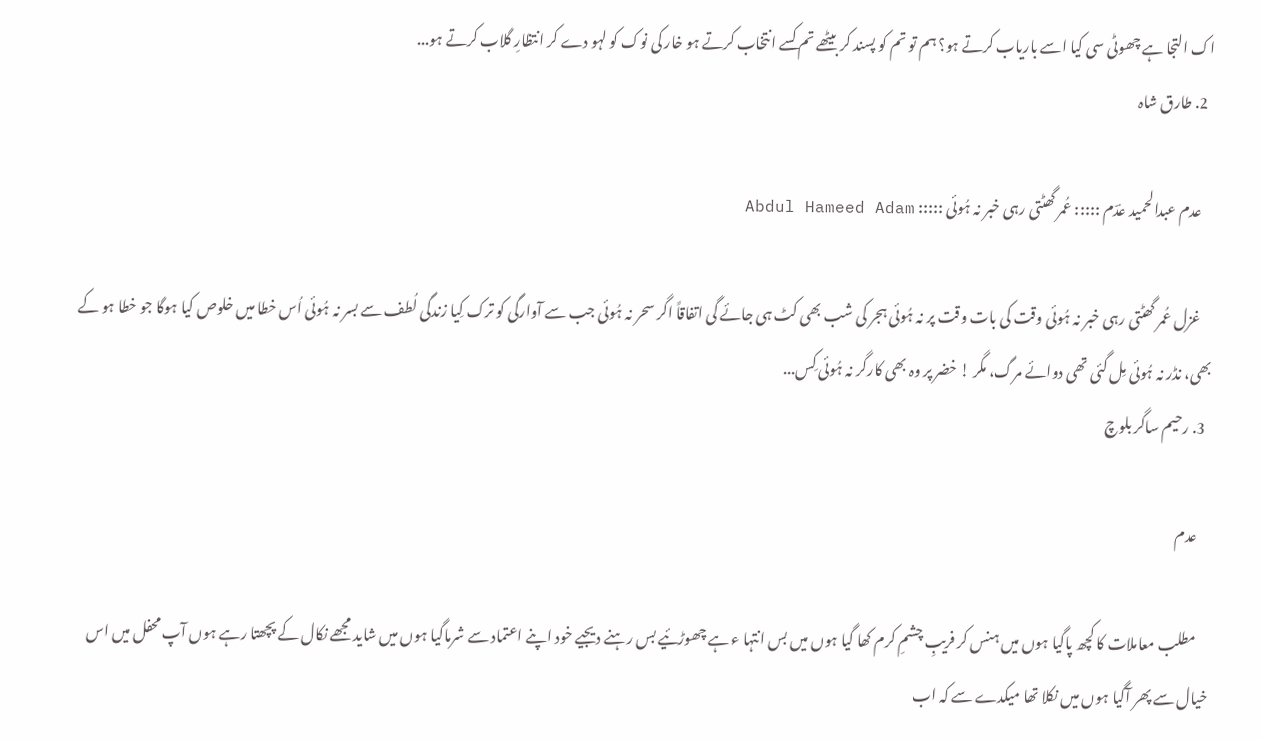اک التجا ہے چھوٹی سی کیا اسے باریاب کرتے ہو؟ ہم تو تم کو پسند کر بیٹھے تم کسے انتخاب کرتے ہو خار کی نوک کو لہو دے کر انتظارِ گلاب کرتے ہو...
  2. طارق شاہ

    عدم عبدالحمید عدؔم ::::: عُمر گھٹتی رہی خبر نہ ہُوئی ::::: Abdul Hameed Adam

    غزل عُمر گھٹتی رہی خبر نہ ہُوئی وقت کی بات وقت پر نہ ہُوئی ہجر کی شب بھی کٹ ہی جائے گی اتفاقاً اگر سحر نہ ہُوئی جب سے آوارگی کو ترک کِیا زندگی لُطف سے بسر نہ ہُوئی اُس خطا میں خلوص کیا ہوگا جو خطا ہو کے بھی، نڈر نہ ہُوئی مِل گئی تھی دوائے مرگ، مگر ! خضر پر وہ بھی کارگر نہ ہُوئی کِس...
  3. رحیم ساگر بلوچ

    عدم

    مطلب معاملات کا کچھ پاگیا ہوں میں ہنس کر فریبِ چشمِ کرم کھا گیا ہوں میں بس انتہا ء ہے چھوڑئیے بس رہنے دیجیے خود اپنے اعتماد سے شرماگیا ہوں میں شاید مجھے نکال کے پچھتا رہے ہوں آپ محفل میں اس خیال سے پھر آگیا ہوں میں نکلا تھا میکدے سے کہ اب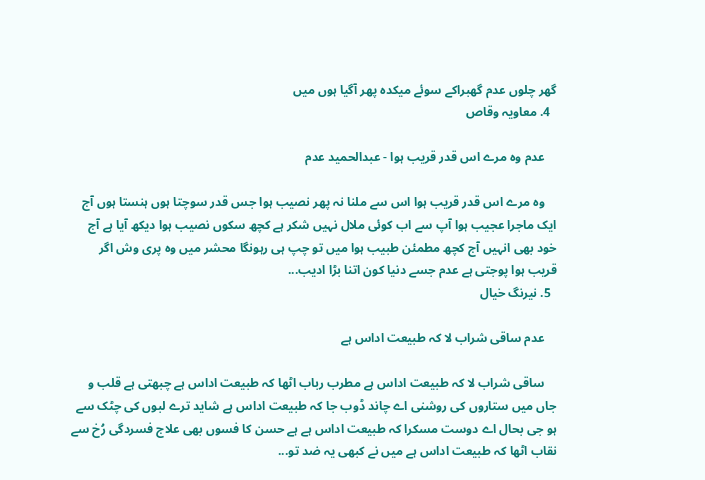گھر چلوں عدم گھبراکے سوئے میکدہ پھر آگیا ہوں میں
  4. معاویہ وقاص

    عدم وہ مرے اس قدر قریب ہوا - عبدالحمید عدم

    وہ مرے اس قدر قریب ہوا اس سے ملنا نہ پھر نصیب ہوا جس قدر سوچتا ہوں ہنستا ہوں آج ایک ماجرا عجیب ہوا آپ سے اب کوئی ملال نہیں شکر ہے کچھ سکوں نصیب ہوا دیکھ آیا ہے آج خود بھی انہیں آج کچھ مطمئن طبیب ہوا میں تو چپ ہی رہونگا محشر میں وہ پری وش اگر قریب ہوا پوجتی ہے عدم جسے دنیا کون اتنا بڑا ادیب...
  5. نیرنگ خیال

    عدم ساقی شراب لا کہ طبیعت اداس ہے

    ساقی شراب لا کہ طبیعت اداس ہے مطرب رباب اٹھا کہ طبیعت اداس ہے چبھتی ہے قلب و جاں میں ستاروں کی روشنی اے چاند ڈوب جا کہ طبیعت اداس ہے شاید ترے لبوں کی چٹک سے ہو جی بحال اے دوست مسکرا کہ طبیعت اداس ہے ہے حسن کا فسوں بھی علاج فسردگی رُخ سے نقاب اٹھا کہ طبیعت اداس ہے میں نے کبھی یہ ضد تو...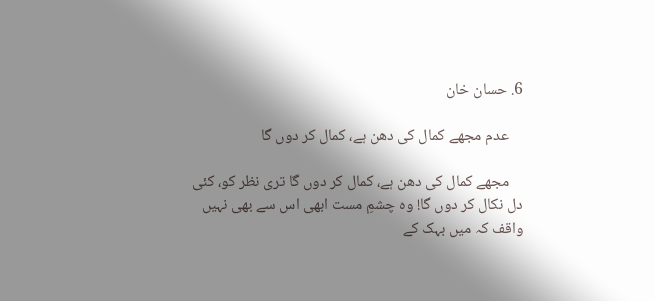6. حسان خان

    عدم مجھے کمال کی دھن ہے، کمال کر دوں گا

    مجھے کمال کی دھن ہے، کمال کر دوں گا تری نظر کو، کئی دل نکال کر دوں گا! وہ چشمِ مست ابھی اس سے بھی نہیں واقف کہ میں بہک کے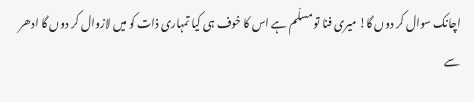اچانک سوال کر دوں گا! میری فنا تو مسلّم ہے اس کا خوف ہی کیا تمہاری ذات کو میں لازوال کر دوں گا ادھر سے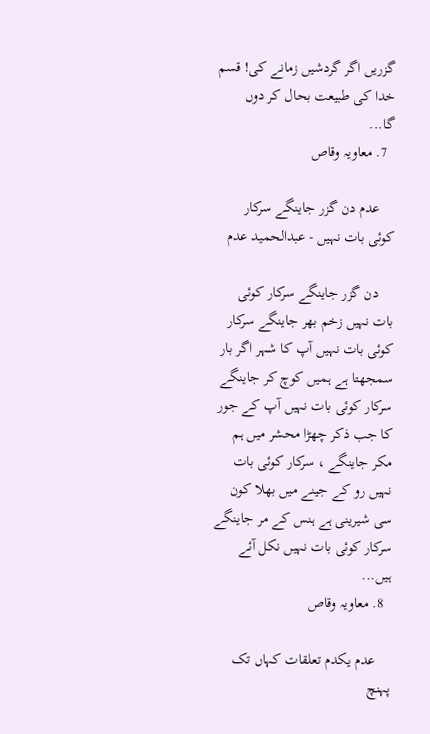گزریں اگر گردشیں زمانے کی! قسم خدا کی طبیعت بحال کر دوں گا...
  7. معاویہ وقاص

    عدم دن گزر جاینگے سرکار کوئی بات نہیں - عبدالحمید عدم

    دن گزر جاینگے سرکار کوئی بات نہیں زخم بھر جاینگے سرکار کوئی بات نہیں آپ کا شہر اگر بار سمجھتا ہے ہمیں کوچ کر جاینگے سرکار کوئی بات نہیں آپ کے جور کا جب ذکر چھڑا محشر میں ہم مکر جاینگے ، سرکار کوئی بات نہیں رو کے جینے میں بھلا کون سی شیرینی ہے ہنس کے مر جاینگے سرکار کوئی بات نہیں نکل آئے ہیں...
  8. معاویہ وقاص

    عدم یکدم تعلقات کہاں تک پہنچ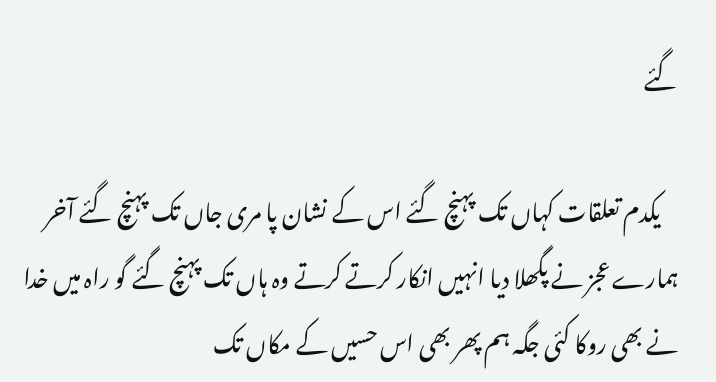گئے

    یکدم تعلقات کہاں تک پہنچ گئے اس کے نشان پا مری جاں تک پہنچ گئے آخر ہمارے عجز نے پگھلا دیا انہیں انکار کرتے کرتے وہ ہاں تک پہنچ گئے گو راہ میں خدا نے بھی روکا کئی جگہ ہم پھر بھی اس حسیں کے مکاں تک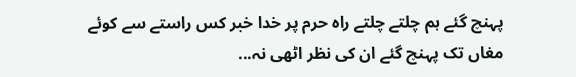پہنچ گئے ہم چلتے چلتے راہ حرم پر خدا خبر کس راستے سے کوئے مغاں تک پہنچ گئے ان کی نظر اٹھی نہ...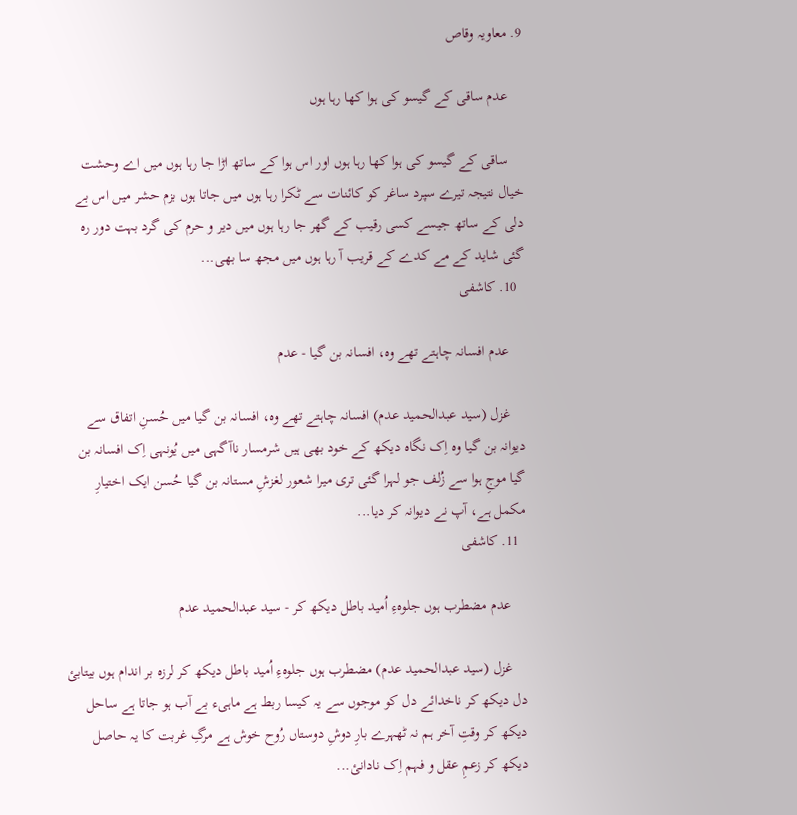9. معاویہ وقاص

    عدم ساقی کے گیسو کی ہوا کھا رہا ہوں

    ساقی کے گیسو کی ہوا کھا رہا ہوں اور اس ہوا کے ساتھ اڑا جا رہا ہوں میں اے وحشت خیال نتیجہ تیرے سپرد ساغر کو کائنات سے ٹکرا رہا ہوں میں جاتا ہوں بزم حشر میں اس بے دلی کے ساتھ جیسے کسی رقیب کے گھر جا رہا ہوں میں دیر و حرم کی گرد بہت دور رہ گئی شاید کے مے کدے کے قریب آ رہا ہوں میں مجھ سا بھی...
  10. کاشفی

    عدم افسانہ چاہتے تھے وہ، افسانہ بن گیا - عدم

    غزل (سید عبدالحمید عدم) افسانہ چاہتے تھے وہ، افسانہ بن گیا میں حُسنِ اتفاق سے دیوانہ بن گیا وہ اِک نگاہ دیکھ کے خود بھی ہیں شرمسار ناآگہی میں یُونہی اِک افسانہ بن گیا موجِ ہوا سے زُلف جو لہرا گئی تری میرا شعور لغزشِ مستانہ بن گیا حُسن ایک اختیارِ مکمل ہے، آپ نے دیوانہ کر دیا...
  11. کاشفی

    عدم مضطرب ہوں جلوہءِ اُمید باطل دیکھ کر - سید عبدالحمید عدم

    غزل (سید عبدالحمید عدم) مضطرب ہوں جلوہءِ اُمید باطل دیکھ کر لرزہ بر اندام ہوں بیتابئ دل دیکھ کر ناخدائے دل کو موجوں سے یہ کیسا ربط ہے ماہیء بے آب ہو جاتا ہے ساحل دیکھ کر وقتِ آخر ہم نہ ٹھہرے بارِ دوشِ دوستاں رُوح خوش ہے مرگِ غربت کا یہ حاصل دیکھ کر زعمِ عقل و فہم اِک نادانئ...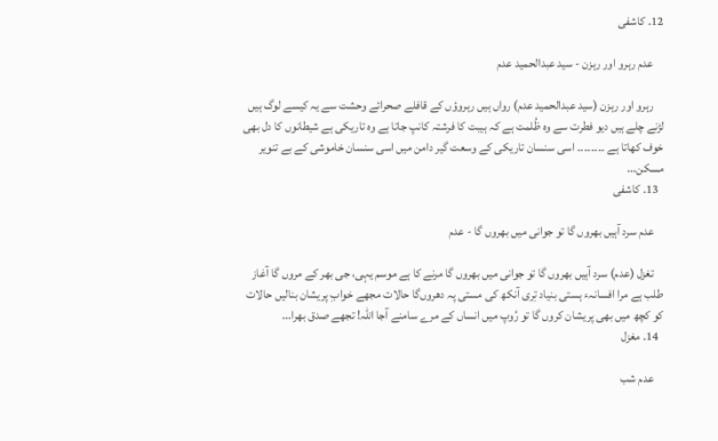12. کاشفی

    عدم رہرو اور رہزن - سید عبدالحمید عدم

    رہرو اور رہزن (سید عبدالحمید عدم) رواں ہیں رہروؤں کے قافلے صحرائے وحشت سے یہ کیسے لوگ ہیں لڑنے چلے ہیں دیو فطرت سے وہ ظُلمت ہے کہ ہیبت کا فرشتہ کانپ جاتا ہے وہ تاریکی ہے شیطانوں کا دل بھی خوف کھاتا ہے ۔۔۔۔۔۔۔۔ اسی سنسان تاریکی کے وسعت گیر دامن میں اسی سنسان خاموشی کے بے تنویر مسکن...
  13. کاشفی

    عدم سرد آہیں بھروں گا تو جوانی میں بھروں گا - عدم

    تغزل (عدم) سرد آہیں بھروں گا تو جوانی میں بھروں گا مرنے کا ہے موسم یہی، جی بھر کے مروں گا آغاز طلب ہے مرا افسانہء ہستی بنیاد تِری آنکھ کی مستی پہ دھروں‌گا حالات مجھے خوابِ پریشان بنالیں حالات کو کچھ میں بھی پریشان کروں گا تو رُوپ میں انساں کے مرے سامنے آجا اللہ! تجھے صدق بھرا...
  14. مغزل

    عدم شب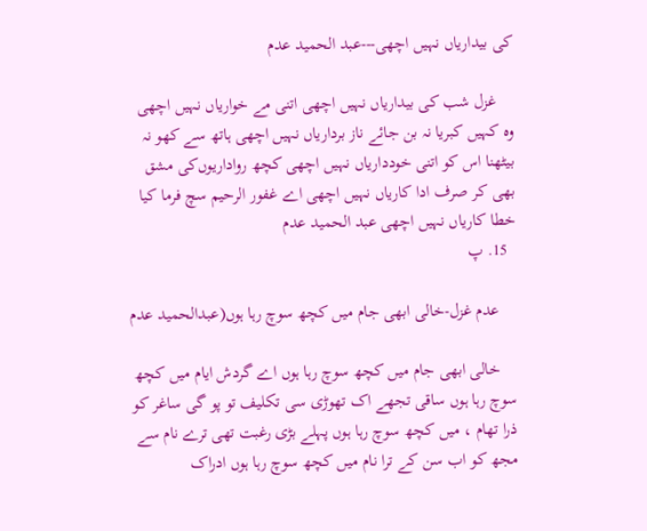کی بیداریاں نہیں اچھی---عبد الحمید عدم

    غزل شب کی بیداریاں نہیں اچھی اتنی مے خواریاں نہیں اچھی وہ کہیں کبریا نہ بن جائے ناز برداریاں نہیں اچھی ہاتھ سے کھو نہ بیٹھنا اس کو اتنی خودداریاں نہیں اچھی کچھ رواداریوں‌کی مشق بھی کر صرف ادا کاریاں نہیں اچھی اے غفور الرحیم سچ فرما کیا خطا کاریاں نہیں اچھی عبد الحمید عدم
  15. پ

    عدم غزل-خالی ابھی جام میں کچھ سوچ رہا ہوں(عبدالحمید عدم

    خالی ابھی جام میں کچھ سوچ رہا ہوں اے گردش ایام میں کچھ سوچ رہا ہوں ساقی تجھے اک تھوڑی سی تکلیف تو پو گی ساغر کو ذرا تھام ، میں کچھ سوچ رہا ہوں پہلے بڑی رغبت تھی ترے نام سے مجھ کو اب سن کے ترا نام میں کچھ سوچ رہا ہوں ادراک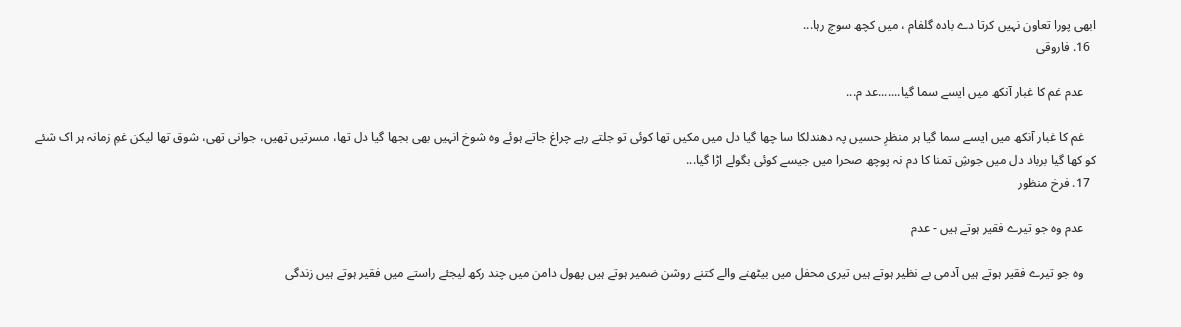ابھی پورا تعاون نہیں کرتا دے بادہ گلفام ، میں کچھ سوچ رہا...
  16. فاروقی

    عدم غم کا غبار آنکھ میں ایسے سما گیا.......عد م...

    غم کا غبار آنکھ میں ایسے سما گیا ہر منظرِ حسیں پہ دھندلکا سا چھا گیا دل میں مکیں تھا کوئی تو جلتے رہے چراغ جاتے ہوئے وہ شوخ انہیں بھی بجھا گیا دل تھا، مسرتیں تھیں، جوانی تھی، شوق تھا لیکن غمِ زمانہ ہر اک شئے کو کھا گیا برباد دل میں جوشِ تمنا کا دم نہ پوچھ صحرا میں جیسے کوئی بگولے اڑا گیا...
  17. فرخ منظور

    عدم وہ جو تیرے فقیر ہوتے ہیں - عدم

    وہ جو تیرے فقیر ہوتے ہیں آدمی بے نظیر ہوتے ہیں تیری محفل میں بیٹھنے والے کتنے روشن ضمیر ہوتے ہیں پھول دامن میں چند رکھ لیجئے راستے میں فقیر ہوتے ہیں زندگی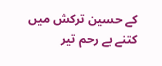کے حسین ترکش میں کتنے بے رحم تیر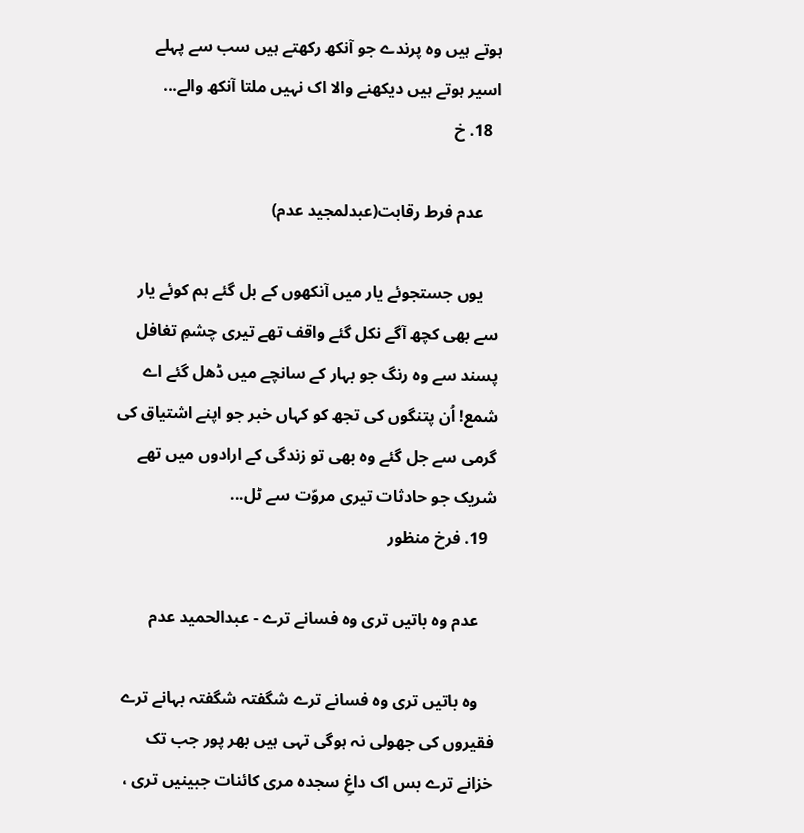ہوتے ہیں وہ پرندے جو آنکھ رکھتے ہیں سب سے پہلے اسیر ہوتے ہیں دیکھنے والا اک نہیں ملتا آنکھ والے...
  18. خ

    عدم فرط رقابت(عبدلمجید عدم)

    یوں جستجوئے یار میں آنکھوں کے بل گئے ہم کوئے یار سے بھی کچھ آگے نکل گئے واقف تھے تیری چشمِ تغافل پسند سے وہ رنگ جو بہار کے سانچے میں ڈھل گئے اے شمع! اُن پتنگوں کی تجھ کو کہاں خبر جو اپنے اشتیاق کی گرمی سے جل گئے وہ بھی تو زندگی کے ارادوں میں تھے شریک جو حادثات تیری مروّت سے ٹل...
  19. فرخ منظور

    عدم وہ باتیں تری وہ فسانے ترے - عبدالحمید عدم

    وہ باتیں تری وہ فسانے ترے شگفتہ شگفتہ بہانے ترے فقیروں کی جھولی نہ ہوگی تہی ہیں بھر پور جب تک خزانے ترے بس اک داغِ سجدہ مری کائنات جبینیں تری ،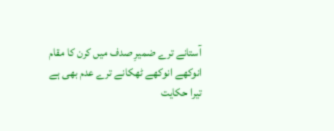آستانے ترے ضمیرِ صدف میں کرن کا مقام انوکھے انوکھے ٹھکانے ترے عدم بھی ہے تیرا حکایت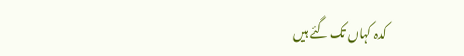کدہ کہاں تک گئے ہیں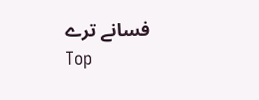فسانے ترے
Top